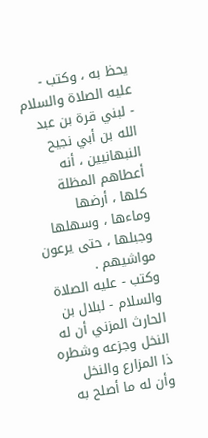يحظ به ، وكتب - عليه الصلاة والسلام - لبني قرة بن عبد الله بن أبي نجيح النبهانيين ، أنه
أعطاهم المظلة كلها ، أرضها وماءها ، وسهلها وجبلها ، حتى يرعون مواشيهم .
وكتب - عليه الصلاة والسلام - لبلال بن الحارث المزني أن له النخل وجزعه وشطره
ذا المزارع والنخل وأن له ما أصلح به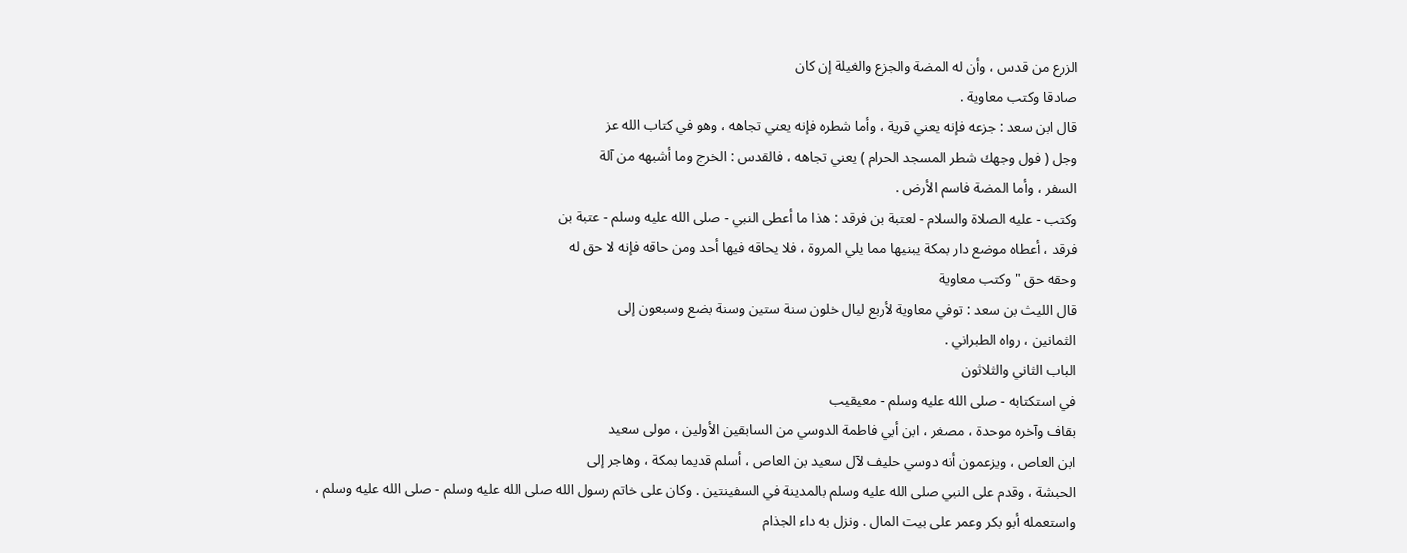الزرع من قدس ، وأن له المضة والجزع والغيلة إن كان
صادقا وكتب معاوية .
قال ابن سعد : جزعه فإنه يعني قرية ، وأما شطره فإنه يعني تجاهه ، وهو في كتاب الله عز
وجل ( فول وجهك شطر المسجد الحرام ) يعني تجاهه ، فالقدس : الخرج وما أشبهه من آلة
السفر ، وأما المضة فاسم الأرض .
وكتب - عليه الصلاة والسلام - لعتبة بن فرقد : هذا ما أعطى النبي - صلى الله عليه وسلم - عتبة بن
فرقد ، أعطاه موضع دار بمكة يبنيها مما يلي المروة ، فلا يحاقه فيها أحد ومن حاقه فإنه لا حق له
وحقه حق " وكتب معاوية
قال الليث بن سعد : توفي معاوية لأربع ليال خلون سنة ستين وسنة بضع وسبعون إلى
الثمانين ، رواه الطبراني .
الباب الثاني والثلاثون
في استكتابه - صلى الله عليه وسلم - معيقيب
بقاف وآخره موحدة ، مصغر ، ابن أبي فاطمة الدوسي من السابقين الأولين ، مولى سعيد
ابن العاص ، ويزعمون أنه دوسي حليف لآل سعيد بن العاص ، أسلم قديما بمكة ، وهاجر إلى
الحبشة ، وقدم على النبي صلى الله عليه وسلم بالمدينة في السفينتين . وكان على خاتم رسول الله صلى الله عليه وسلم - صلى الله عليه وسلم ،
واستعمله أبو بكر وعمر على بيت المال . ونزل به داء الجذام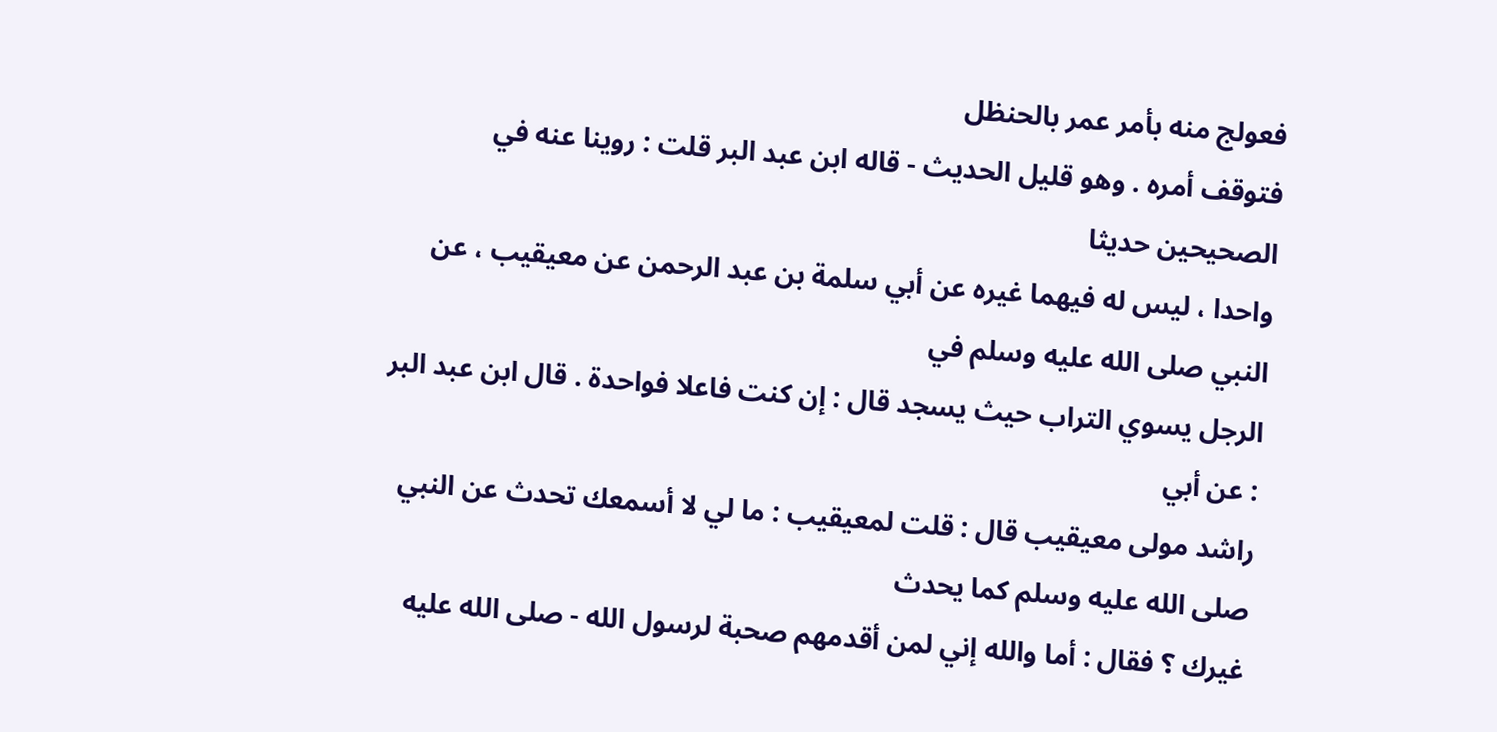فعولج منه بأمر عمر بالحنظل
فتوقف أمره . وهو قليل الحديث - قاله ابن عبد البر قلت : روينا عنه في الصحيحين حديثا
واحدا ، ليس له فيهما غيره عن أبي سلمة بن عبد الرحمن عن معيقيب ، عن النبي صلى الله عليه وسلم في
الرجل يسوي التراب حيث يسجد قال : إن كنت فاعلا فواحدة . قال ابن عبد البر : عن أبي
راشد مولى معيقيب قال : قلت لمعيقيب : ما لي لا أسمعك تحدث عن النبي صلى الله عليه وسلم كما يحدث
غيرك ؟ فقال : أما والله إني لمن أقدمهم صحبة لرسول الله - صلى الله عليه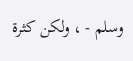وسلم - ، ولكن كثرة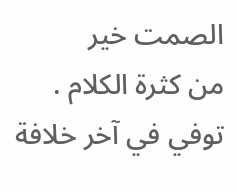الصمت خير
من كثرة الكلام .
توفي في آخر خلافة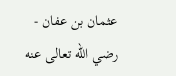عثمان بن عفان - رضي الله تعالى عنه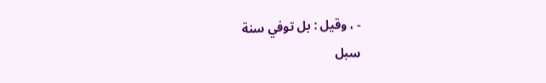- ، وقيل : بل توفي سنة
سبل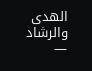الهدى والرشاد —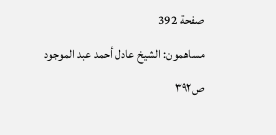صفحة 392
مساهمون: الشيخ عادل أحمد عبد الموجود
ص٣٩٢